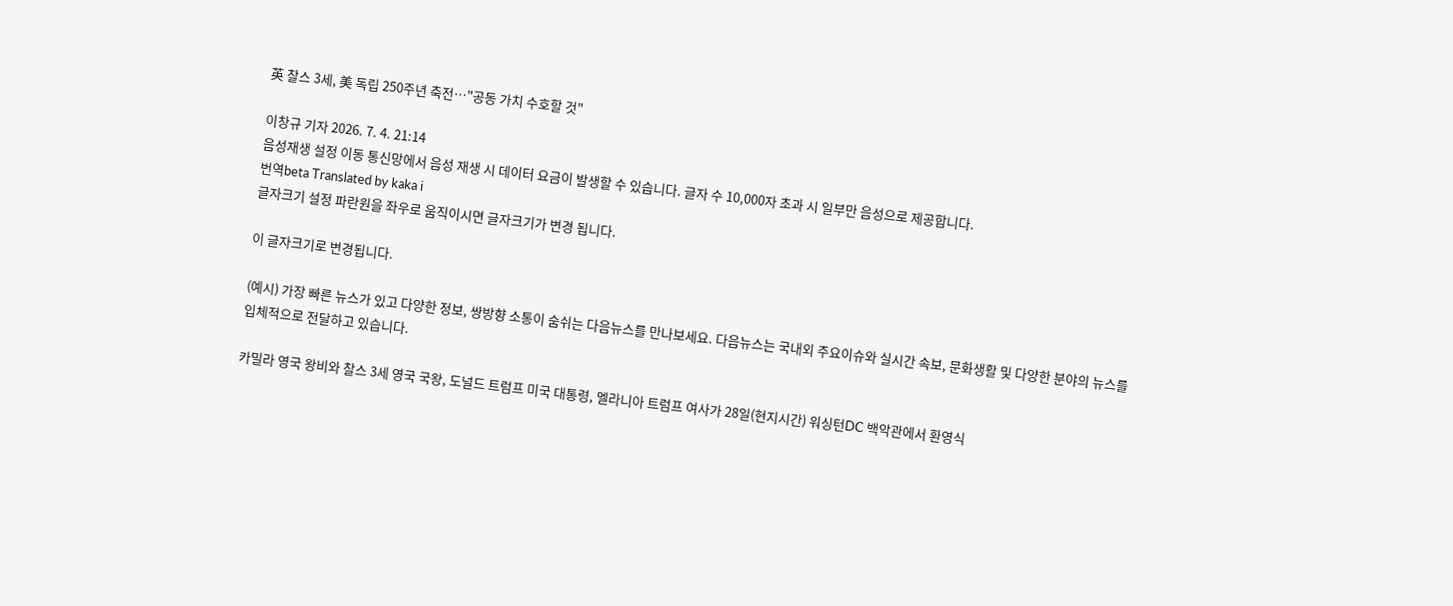英 찰스 3세, 美 독립 250주년 축전…"공동 가치 수호할 것"

이창규 기자 2026. 7. 4. 21:14
음성재생 설정 이동 통신망에서 음성 재생 시 데이터 요금이 발생할 수 있습니다. 글자 수 10,000자 초과 시 일부만 음성으로 제공합니다.
번역beta Translated by kaka i
글자크기 설정 파란원을 좌우로 움직이시면 글자크기가 변경 됩니다.

이 글자크기로 변경됩니다.

(예시) 가장 빠른 뉴스가 있고 다양한 정보, 쌍방향 소통이 숨쉬는 다음뉴스를 만나보세요. 다음뉴스는 국내외 주요이슈와 실시간 속보, 문화생활 및 다양한 분야의 뉴스를 입체적으로 전달하고 있습니다.

카밀라 영국 왕비와 찰스 3세 영국 국왕, 도널드 트럼프 미국 대통령, 멜라니아 트럼프 여사가 28일(현지시간) 워싱턴DC 백악관에서 환영식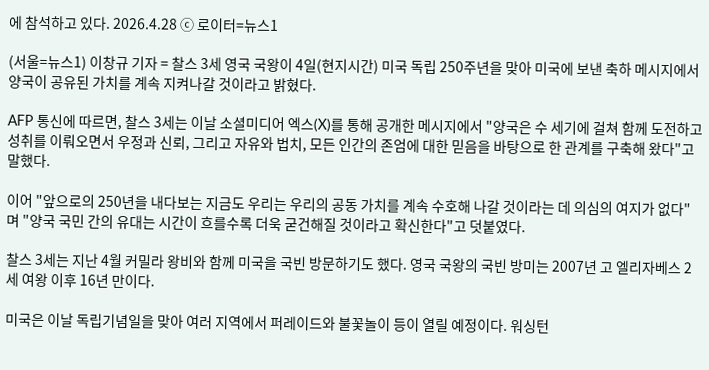에 참석하고 있다. 2026.4.28 ⓒ 로이터=뉴스1

(서울=뉴스1) 이창규 기자 = 찰스 3세 영국 국왕이 4일(현지시간) 미국 독립 250주년을 맞아 미국에 보낸 축하 메시지에서 양국이 공유된 가치를 계속 지켜나갈 것이라고 밝혔다.

AFP 통신에 따르면, 찰스 3세는 이날 소셜미디어 엑스(X)를 통해 공개한 메시지에서 "양국은 수 세기에 걸쳐 함께 도전하고 성취를 이뤄오면서 우정과 신뢰, 그리고 자유와 법치, 모든 인간의 존엄에 대한 믿음을 바탕으로 한 관계를 구축해 왔다"고 말했다.

이어 "앞으로의 250년을 내다보는 지금도 우리는 우리의 공동 가치를 계속 수호해 나갈 것이라는 데 의심의 여지가 없다"며 "양국 국민 간의 유대는 시간이 흐를수록 더욱 굳건해질 것이라고 확신한다"고 덧붙였다.

찰스 3세는 지난 4월 커밀라 왕비와 함께 미국을 국빈 방문하기도 했다. 영국 국왕의 국빈 방미는 2007년 고 엘리자베스 2세 여왕 이후 16년 만이다.

미국은 이날 독립기념일을 맞아 여러 지역에서 퍼레이드와 불꽃놀이 등이 열릴 예정이다. 워싱턴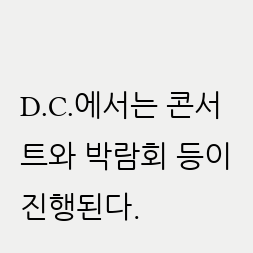D.C.에서는 콘서트와 박람회 등이 진행된다.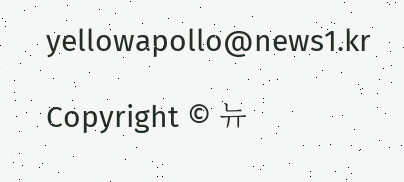yellowapollo@news1.kr

Copyright © 뉴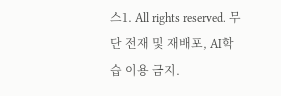스1. All rights reserved. 무단 전재 및 재배포, AI학습 이용 금지.